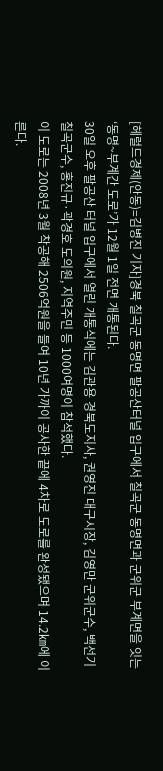[헤럴드경제(안동)=김병진 기자]경북 칠곡군 동명면 팔공산터널 입구에서 칠곡군 동명면과 군위군 부계면을 잇는 ‘동명~부계간 도로’가 12월 1일 전면 개통된다.
30일 오후 팔공산 터널 입구에서 열린 개통식에는 김관용 경북도지사, 권영진 대구시장, 김영만 군위군수, 백선기 칠곡군수, 홍진규·곽경호 도의원, 지역주민 등 1000여명이 참석했다.
이 도로는 2008년 3월 착공해 2506억원을 들여 10년 가까이 공사한 끝에 4차로 도로를 완성됐으며 14.2㎞에 이른다.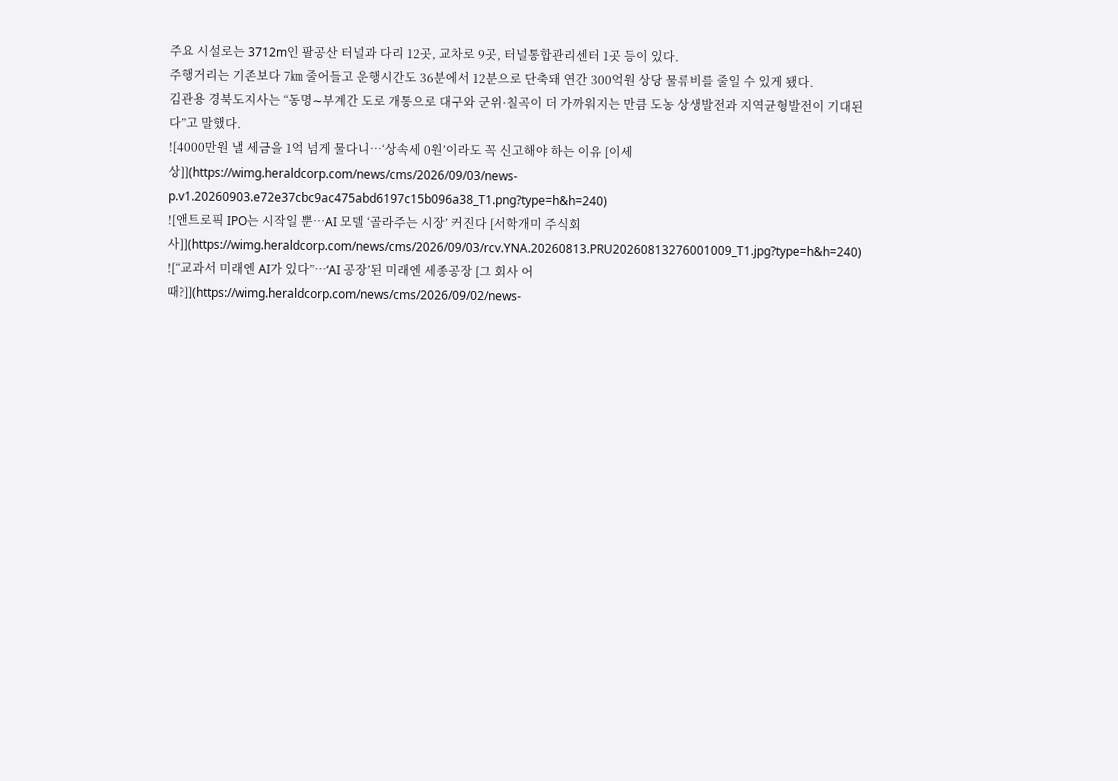주요 시설로는 3712m인 팔공산 터널과 다리 12곳, 교차로 9곳, 터널통합관리센터 1곳 등이 있다.
주행거리는 기존보다 7㎞ 줄어들고 운행시간도 36분에서 12분으로 단축돼 연간 300억원 상당 물류비를 줄일 수 있게 됐다.
김관용 경북도지사는 “동명∼부계간 도로 개통으로 대구와 군위·칠곡이 더 가까워지는 만큼 도농 상생발전과 지역균형발전이 기대된다”고 말했다.
![4000만원 낼 세금을 1억 넘게 물다니…‘상속세 0원’이라도 꼭 신고해야 하는 이유 [이세상]](https://wimg.heraldcorp.com/news/cms/2026/09/03/news-p.v1.20260903.e72e37cbc9ac475abd6197c15b096a38_T1.png?type=h&h=240)
![앤트로픽 IPO는 시작일 뿐…AI 모델 ‘골라주는 시장’ 커진다 [서학개미 주식회사]](https://wimg.heraldcorp.com/news/cms/2026/09/03/rcv.YNA.20260813.PRU20260813276001009_T1.jpg?type=h&h=240)
![“교과서 미래엔 AI가 있다”…‘AI 공장’된 미래엔 세종공장 [그 회사 어때?]](https://wimg.heraldcorp.com/news/cms/2026/09/02/news-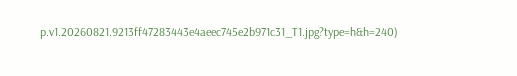p.v1.20260821.9213ff47283443e4aeec745e2b971c31_T1.jpg?type=h&h=240)